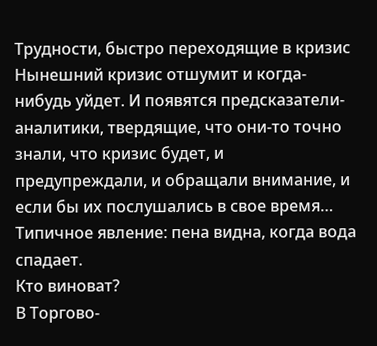Трудности, быстро переходящие в кризис
Нынешний кризис отшумит и когда-нибудь уйдет. И появятся предсказатели-аналитики, твердящие, что они-то точно знали, что кризис будет, и предупреждали, и обращали внимание, и если бы их послушались в свое время…
Типичное явление: пена видна, когда вода спадает.
Кто виноват?
В Торгово-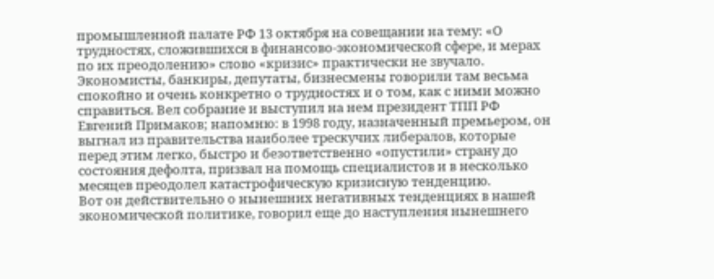промышленной палате РФ 13 октября на совещании на тему: «О трудностях, сложившихся в финансово-экономической сфере, и мерах по их преодолению» слово «кризис» практически не звучало. Экономисты, банкиры, депутаты, бизнесмены говорили там весьма спокойно и очень конкретно о трудностях и о том, как с ними можно справиться. Вел собрание и выступил на нем президент ТПП РФ Евгений Примаков; напомню: в 1998 году, назначенный премьером, он выгнал из правительства наиболее трескучих либералов, которые перед этим легко, быстро и безответственно «опустили» страну до состояния дефолта, призвал на помощь специалистов и в несколько месяцев преодолел катастрофическую кризисную тенденцию.
Вот он действительно о нынешних негативных тенденциях в нашей экономической политике, говорил еще до наступления нынешнего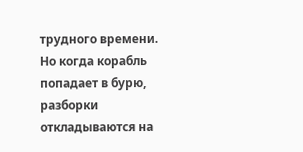трудного времени. Но когда корабль попадает в бурю, разборки откладываются на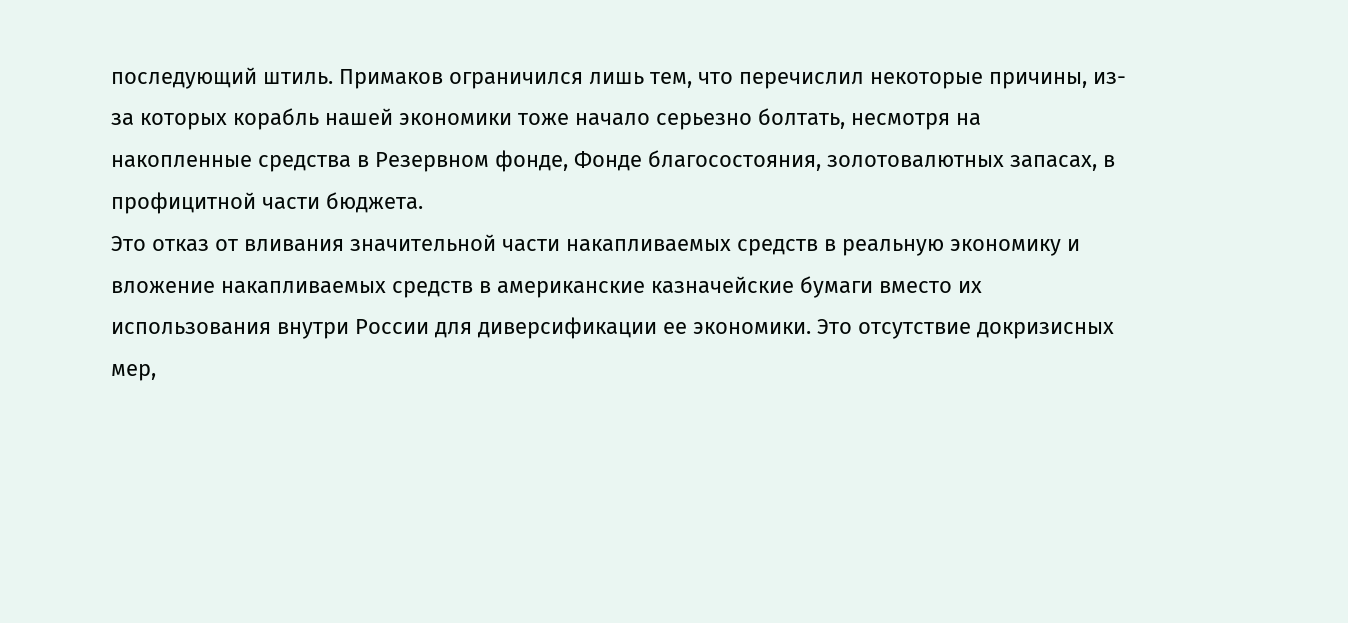последующий штиль. Примаков ограничился лишь тем, что перечислил некоторые причины, из-за которых корабль нашей экономики тоже начало серьезно болтать, несмотря на накопленные средства в Резервном фонде, Фонде благосостояния, золотовалютных запасах, в профицитной части бюджета.
Это отказ от вливания значительной части накапливаемых средств в реальную экономику и вложение накапливаемых средств в американские казначейские бумаги вместо их использования внутри России для диверсификации ее экономики. Это отсутствие докризисных мер,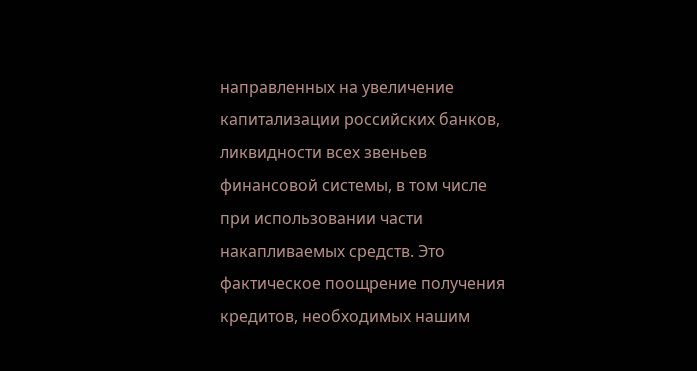направленных на увеличение капитализации российских банков, ликвидности всех звеньев финансовой системы, в том числе при использовании части накапливаемых средств. Это фактическое поощрение получения кредитов, необходимых нашим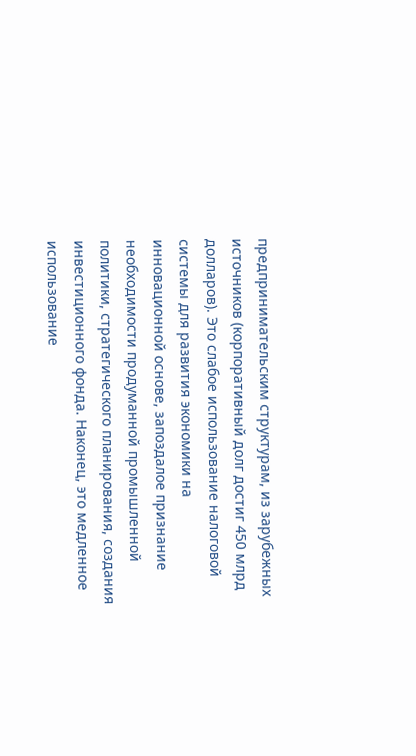предпринимательским структурам, из зарубежных источников (корпоративный долг достиг 450 млрд долларов). Это слабое использование налоговой системы для развития экономики на инновационной основе, запоздалое признание необходимости продуманной промышленной политики, стратегического планирования, создания инвестиционного фонда. Наконец, это медленное использование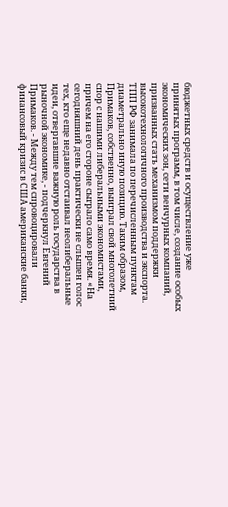бюджетных средств и осуществление уже принятых программ, в том числе, создание особых экономических зон, сети венчурных компаний, призванных стать механизмом поддержки высокотехнологичного производства и экспорта.
ТПП РФ занимала по перечисленным пунктам диаметрально иную позицию. Таким образом, Примаков, собственно, выиграл свой многолетний спор с нашими либеральными экономистами, причем на его стороне сыграло само время. «На сегодняшний день практически не слышен голос тех, кто еще недавно отстаивал неолиберальные идеи, отвергавшие важную роль государства в рыночной экономике, - подчеркнул Евгений Примаков. - Между тем спровоцировали финансовый кризис в США американские банки,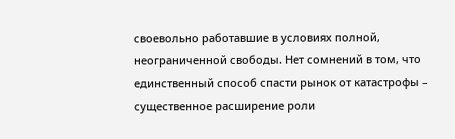своевольно работавшие в условиях полной, неограниченной свободы. Нет сомнений в том, что единственный способ спасти рынок от катастрофы – существенное расширение роли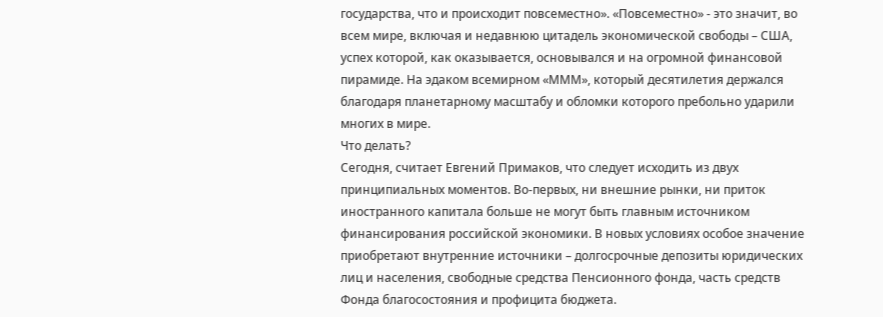государства, что и происходит повсеместно». «Повсеместно» - это значит, во всем мире, включая и недавнюю цитадель экономической свободы – США, успех которой, как оказывается, основывался и на огромной финансовой пирамиде. На эдаком всемирном «МММ», который десятилетия держался благодаря планетарному масштабу и обломки которого пребольно ударили многих в мире.
Что делать?
Сегодня, считает Евгений Примаков, что следует исходить из двух принципиальных моментов. Во-первых, ни внешние рынки, ни приток иностранного капитала больше не могут быть главным источником финансирования российской экономики. В новых условиях особое значение приобретают внутренние источники – долгосрочные депозиты юридических лиц и населения, свободные средства Пенсионного фонда, часть средств Фонда благосостояния и профицита бюджета.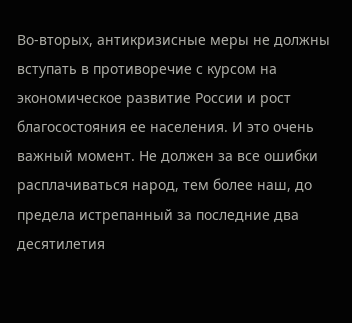Во-вторых, антикризисные меры не должны вступать в противоречие с курсом на экономическое развитие России и рост благосостояния ее населения. И это очень важный момент. Не должен за все ошибки расплачиваться народ, тем более наш, до предела истрепанный за последние два десятилетия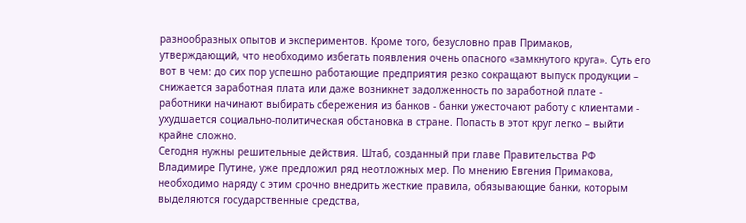разнообразных опытов и экспериментов. Кроме того, безусловно прав Примаков, утверждающий, что необходимо избегать появления очень опасного «замкнутого круга». Суть его вот в чем: до сих пор успешно работающие предприятия резко сокращают выпуск продукции – снижается заработная плата или даже возникнет задолженность по заработной плате - работники начинают выбирать сбережения из банков - банки ужесточают работу с клиентами - ухудшается социально-политическая обстановка в стране. Попасть в этот круг легко – выйти крайне сложно.
Сегодня нужны решительные действия. Штаб, созданный при главе Правительства РФ Владимире Путине, уже предложил ряд неотложных мер. По мнению Евгения Примакова, необходимо наряду с этим срочно внедрить жесткие правила, обязывающие банки, которым выделяются государственные средства,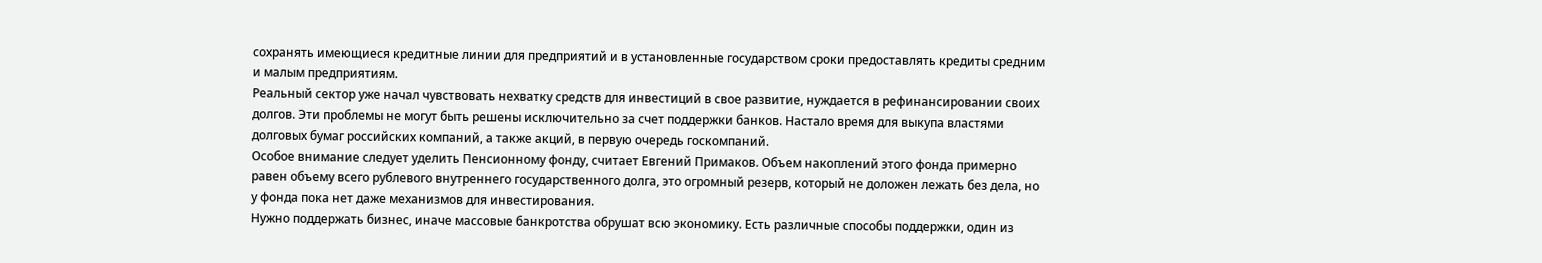сохранять имеющиеся кредитные линии для предприятий и в установленные государством сроки предоставлять кредиты средним и малым предприятиям.
Реальный сектор уже начал чувствовать нехватку средств для инвестиций в свое развитие, нуждается в рефинансировании своих долгов. Эти проблемы не могут быть решены исключительно за счет поддержки банков. Настало время для выкупа властями долговых бумаг российских компаний, а также акций, в первую очередь госкомпаний.
Особое внимание следует уделить Пенсионному фонду, считает Евгений Примаков. Объем накоплений этого фонда примерно равен объему всего рублевого внутреннего государственного долга, это огромный резерв, который не доложен лежать без дела, но у фонда пока нет даже механизмов для инвестирования.
Нужно поддержать бизнес, иначе массовые банкротства обрушат всю экономику. Есть различные способы поддержки, один из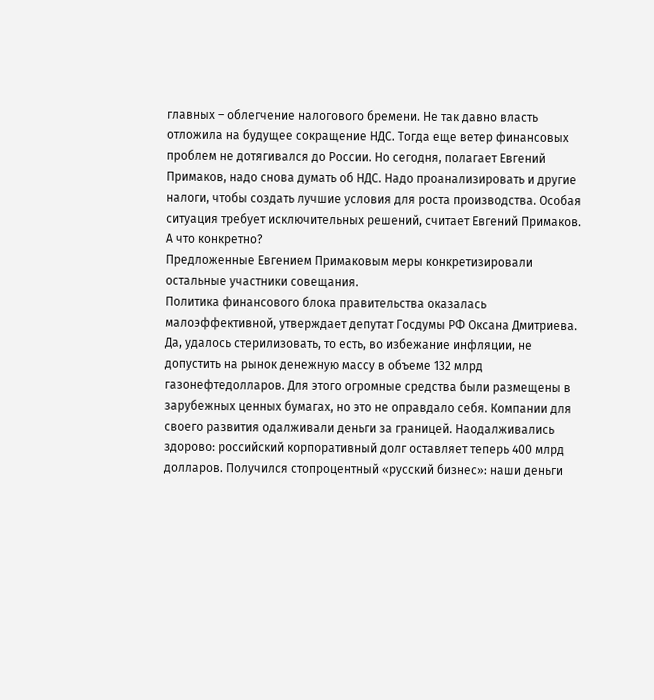главных – облегчение налогового бремени. Не так давно власть отложила на будущее сокращение НДС. Тогда еще ветер финансовых проблем не дотягивался до России. Но сегодня, полагает Евгений Примаков, надо снова думать об НДС. Надо проанализировать и другие налоги, чтобы создать лучшие условия для роста производства. Особая ситуация требует исключительных решений, считает Евгений Примаков.
А что конкретно?
Предложенные Евгением Примаковым меры конкретизировали остальные участники совещания.
Политика финансового блока правительства оказалась малоэффективной, утверждает депутат Госдумы РФ Оксана Дмитриева. Да, удалось стерилизовать, то есть, во избежание инфляции, не допустить на рынок денежную массу в объеме 132 млрд газонефтедолларов. Для этого огромные средства были размещены в зарубежных ценных бумагах, но это не оправдало себя. Компании для своего развития одалживали деньги за границей. Наодалживались здорово: российский корпоративный долг оставляет теперь 400 млрд долларов. Получился стопроцентный «русский бизнес»: наши деньги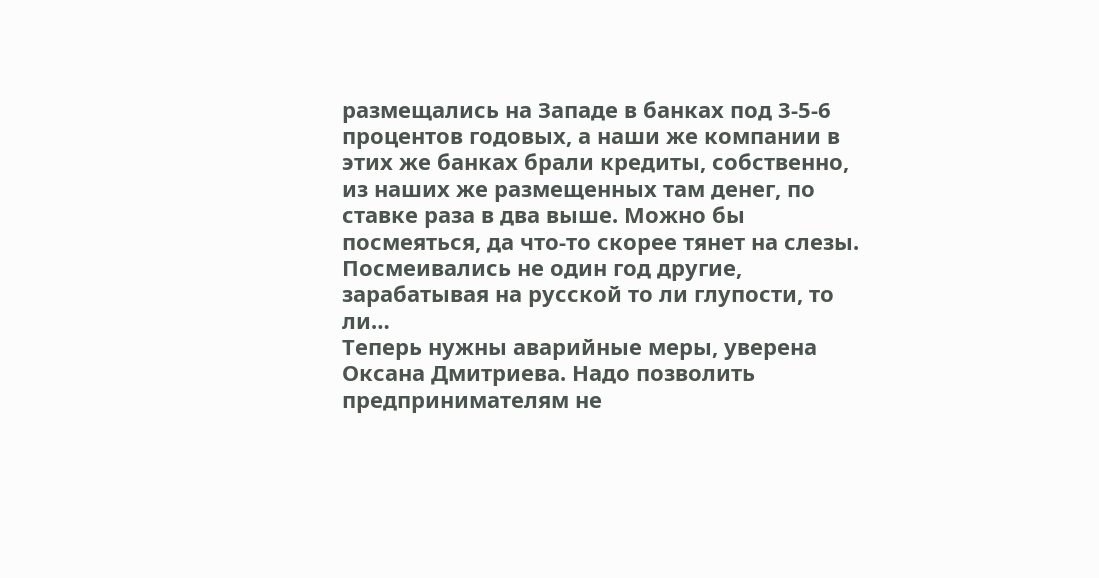размещались на Западе в банках под 3-5-6 процентов годовых, а наши же компании в этих же банках брали кредиты, собственно, из наших же размещенных там денег, по ставке раза в два выше. Можно бы посмеяться, да что-то скорее тянет на слезы. Посмеивались не один год другие, зарабатывая на русской то ли глупости, то ли…
Теперь нужны аварийные меры, уверена Оксана Дмитриева. Надо позволить предпринимателям не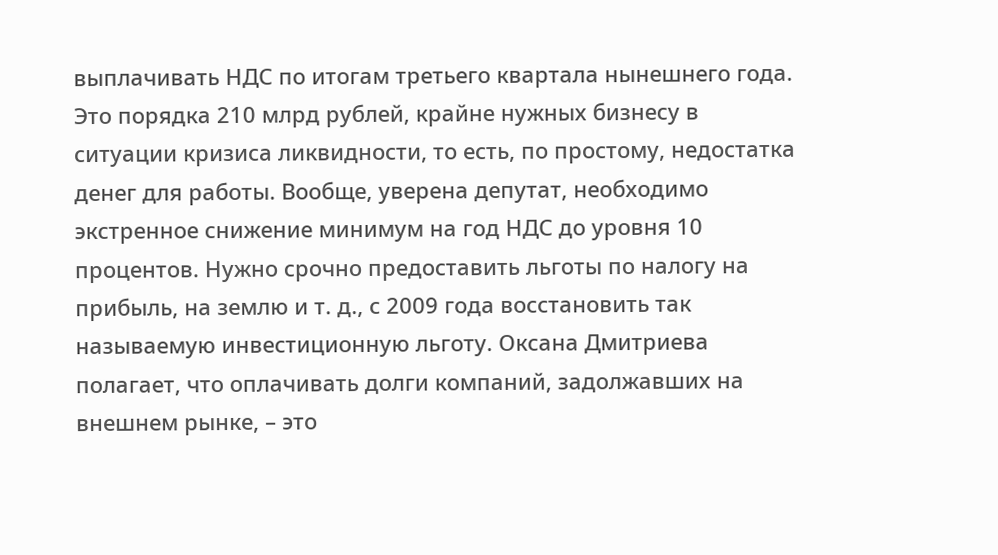выплачивать НДС по итогам третьего квартала нынешнего года. Это порядка 210 млрд рублей, крайне нужных бизнесу в ситуации кризиса ликвидности, то есть, по простому, недостатка денег для работы. Вообще, уверена депутат, необходимо экстренное снижение минимум на год НДС до уровня 10 процентов. Нужно срочно предоставить льготы по налогу на прибыль, на землю и т. д., с 2009 года восстановить так называемую инвестиционную льготу. Оксана Дмитриева полагает, что оплачивать долги компаний, задолжавших на внешнем рынке, – это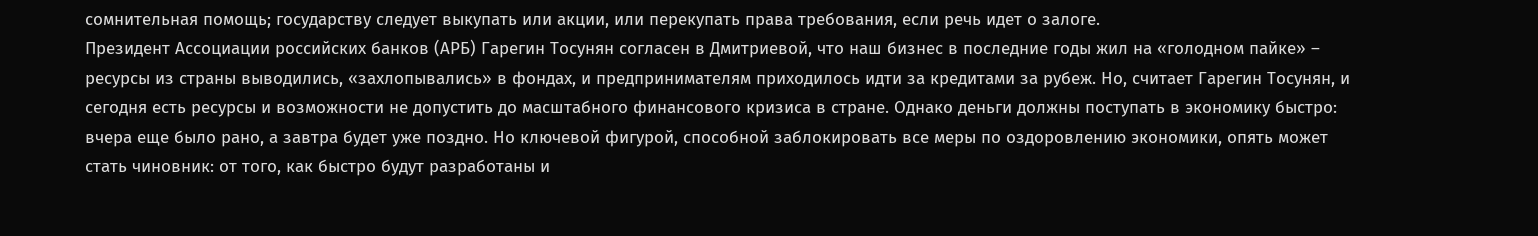сомнительная помощь; государству следует выкупать или акции, или перекупать права требования, если речь идет о залоге.
Президент Ассоциации российских банков (АРБ) Гарегин Тосунян согласен в Дмитриевой, что наш бизнес в последние годы жил на «голодном пайке» – ресурсы из страны выводились, «захлопывались» в фондах, и предпринимателям приходилось идти за кредитами за рубеж. Но, считает Гарегин Тосунян, и сегодня есть ресурсы и возможности не допустить до масштабного финансового кризиса в стране. Однако деньги должны поступать в экономику быстро: вчера еще было рано, а завтра будет уже поздно. Но ключевой фигурой, способной заблокировать все меры по оздоровлению экономики, опять может стать чиновник: от того, как быстро будут разработаны и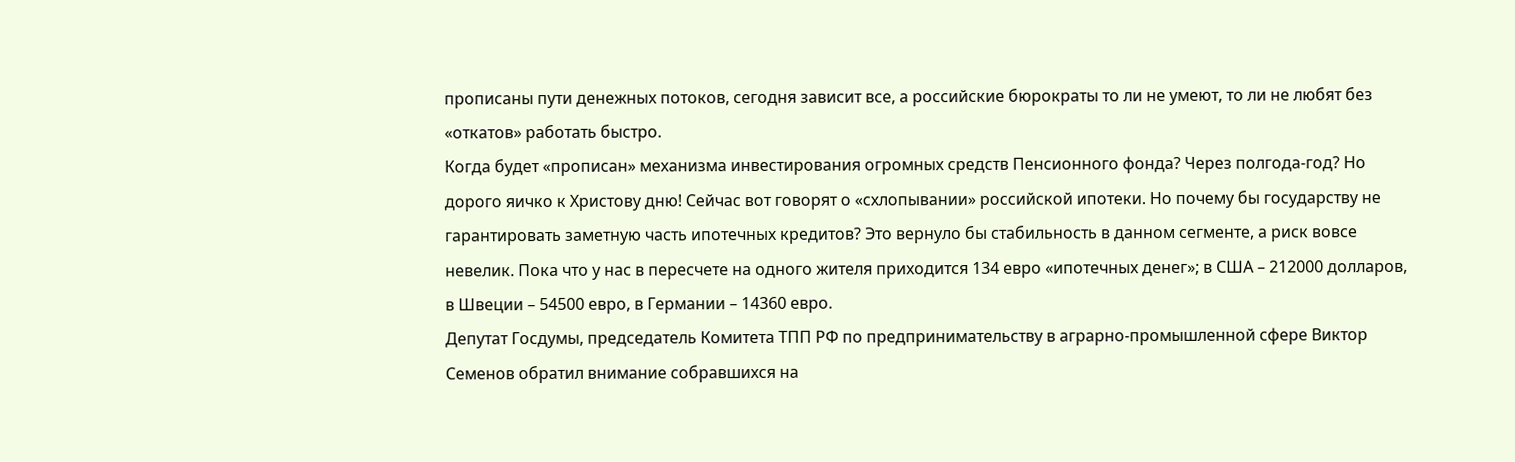прописаны пути денежных потоков, сегодня зависит все, а российские бюрократы то ли не умеют, то ли не любят без «откатов» работать быстро.
Когда будет «прописан» механизма инвестирования огромных средств Пенсионного фонда? Через полгода-год? Но дорого яичко к Христову дню! Сейчас вот говорят о «схлопывании» российской ипотеки. Но почему бы государству не гарантировать заметную часть ипотечных кредитов? Это вернуло бы стабильность в данном сегменте, а риск вовсе невелик. Пока что у нас в пересчете на одного жителя приходится 134 евро «ипотечных денег»; в США – 212000 долларов, в Швеции – 54500 евро, в Германии – 14360 евро.
Депутат Госдумы, председатель Комитета ТПП РФ по предпринимательству в аграрно-промышленной сфере Виктор Семенов обратил внимание собравшихся на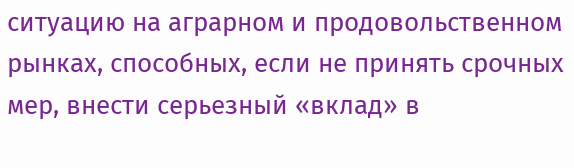ситуацию на аграрном и продовольственном рынках, способных, если не принять срочных мер, внести серьезный «вклад» в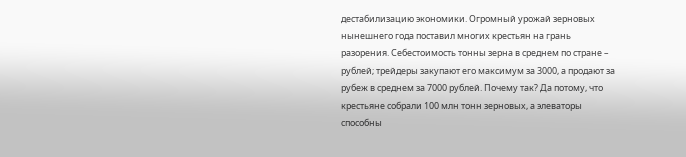дестабилизацию экономики. Огромный урожай зерновых нынешнего года поставил многих крестьян на грань разорения. Себестоимость тонны зерна в среднем по стране – рублей; трейдеры закупают его максимум за 3000, а продают за рубеж в среднем за 7000 рублей. Почему так? Да потому, что крестьяне собрали 100 млн тонн зерновых, а элеваторы способны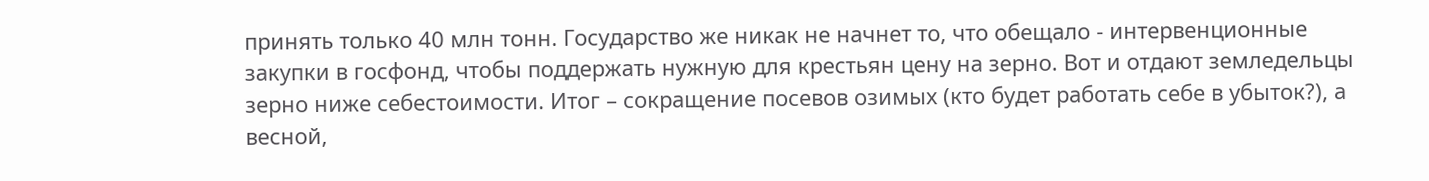принять только 40 млн тонн. Государство же никак не начнет то, что обещало - интервенционные закупки в госфонд, чтобы поддержать нужную для крестьян цену на зерно. Вот и отдают земледельцы зерно ниже себестоимости. Итог – сокращение посевов озимых (кто будет работать себе в убыток?), а весной,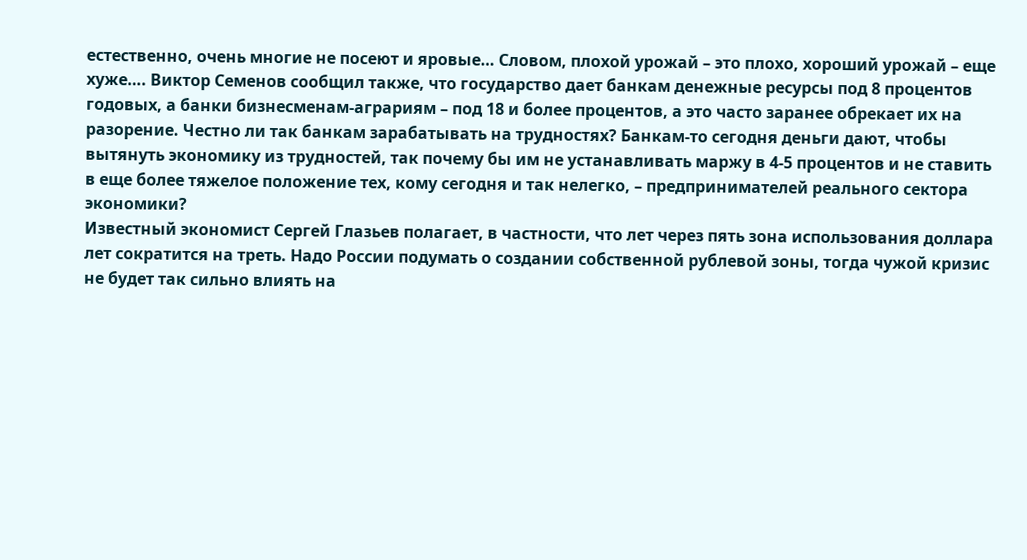естественно, очень многие не посеют и яровые… Словом, плохой урожай – это плохо, хороший урожай – еще хуже…. Виктор Семенов сообщил также, что государство дает банкам денежные ресурсы под 8 процентов годовых, а банки бизнесменам-аграриям – под 18 и более процентов, а это часто заранее обрекает их на разорение. Честно ли так банкам зарабатывать на трудностях? Банкам-то сегодня деньги дают, чтобы вытянуть экономику из трудностей, так почему бы им не устанавливать маржу в 4-5 процентов и не ставить в еще более тяжелое положение тех, кому сегодня и так нелегко, – предпринимателей реального сектора экономики?
Известный экономист Сергей Глазьев полагает, в частности, что лет через пять зона использования доллара лет сократится на треть. Надо России подумать о создании собственной рублевой зоны, тогда чужой кризис не будет так сильно влиять на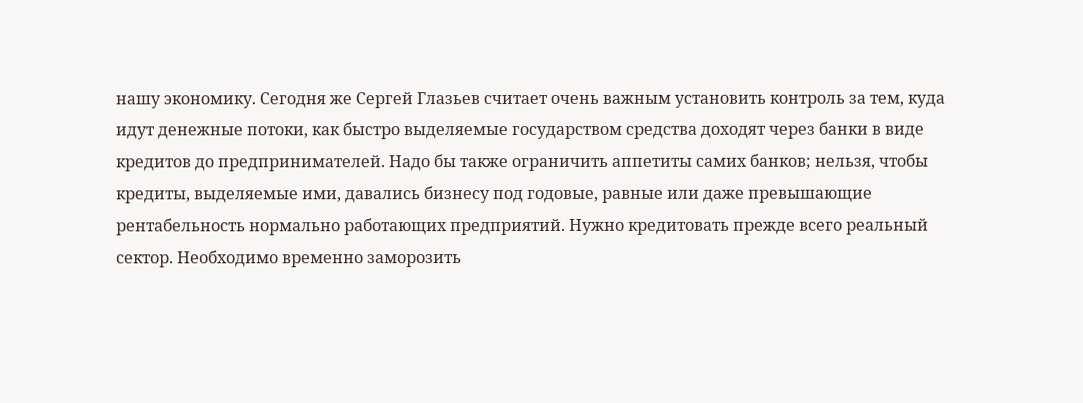нашу экономику. Сегодня же Сергей Глазьев считает очень важным установить контроль за тем, куда идут денежные потоки, как быстро выделяемые государством средства доходят через банки в виде кредитов до предпринимателей. Надо бы также ограничить аппетиты самих банков; нельзя, чтобы кредиты, выделяемые ими, давались бизнесу под годовые, равные или даже превышающие рентабельность нормально работающих предприятий. Нужно кредитовать прежде всего реальный сектор. Необходимо временно заморозить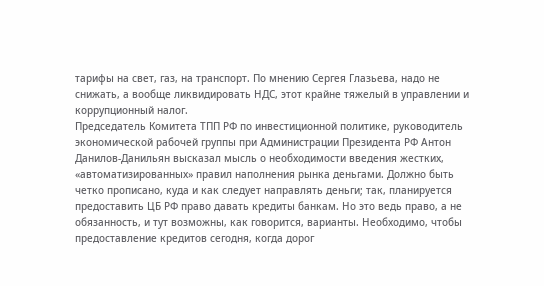тарифы на свет, газ, на транспорт. По мнению Сергея Глазьева, надо не снижать, а вообще ликвидировать НДС, этот крайне тяжелый в управлении и коррупционный налог.
Председатель Комитета ТПП РФ по инвестиционной политике, руководитель экономической рабочей группы при Администрации Президента РФ Антон Данилов-Данильян высказал мысль о необходимости введения жестких, «автоматизированных» правил наполнения рынка деньгами. Должно быть четко прописано, куда и как следует направлять деньги; так, планируется предоставить ЦБ РФ право давать кредиты банкам. Но это ведь право, а не обязанность, и тут возможны, как говорится, варианты. Необходимо, чтобы предоставление кредитов сегодня, когда дорог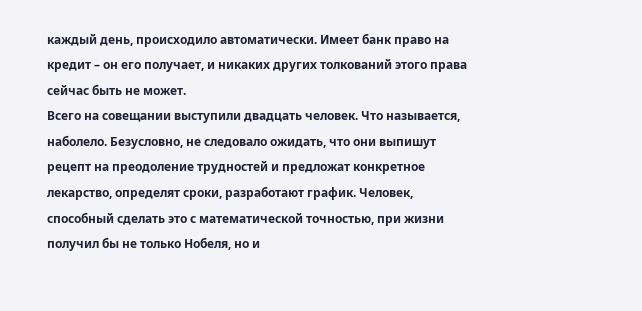каждый день, происходило автоматически. Имеет банк право на кредит – он его получает, и никаких других толкований этого права сейчас быть не может.
Всего на совещании выступили двадцать человек. Что называется, наболело. Безусловно, не следовало ожидать, что они выпишут рецепт на преодоление трудностей и предложат конкретное лекарство, определят сроки, разработают график. Человек, способный сделать это с математической точностью, при жизни получил бы не только Нобеля, но и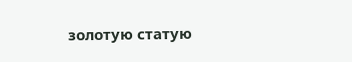золотую статую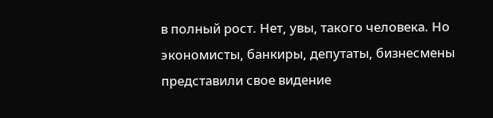в полный рост. Нет, увы, такого человека. Но экономисты, банкиры, депутаты, бизнесмены представили свое видение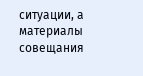ситуации, а материалы совещания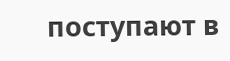поступают в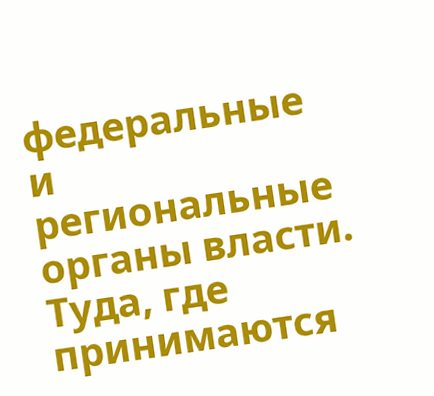федеральные и региональные органы власти. Туда, где принимаются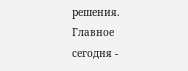решения. Главное сегодня -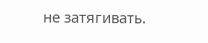не затягивать.